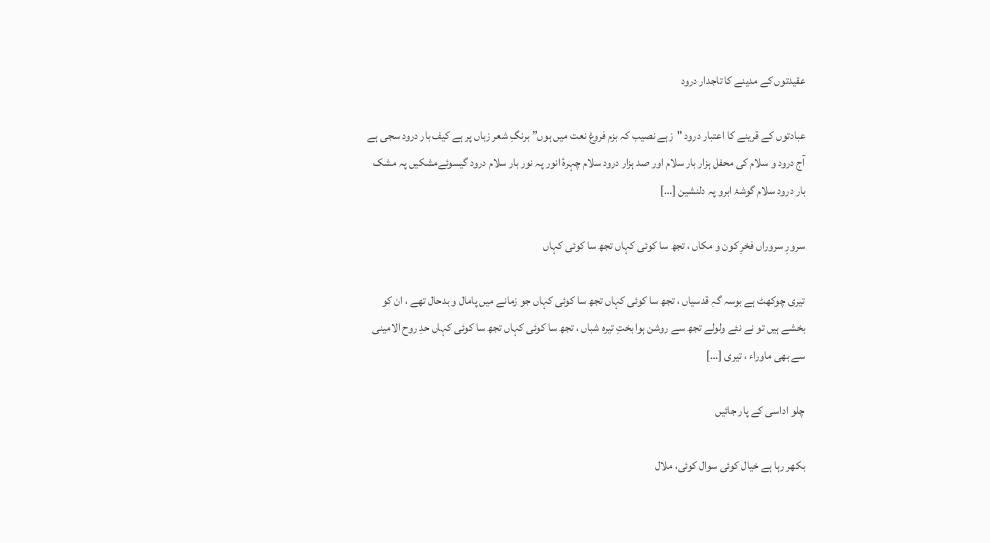عقیدتوں کے مدینے کا تاجدار درود

عبادتوں کے قرینے کا اعتبار درود "زہے نصیب کہ بزم فروغ نعت میں ہوں” برنگِ شعر زباں پر ہے کیف بار درود سجی ہے آج درود و سلام کی محفل ہزار بار سلام اور صد ہزار درود سلام چہرۂ انور پہ نور بار سلام درود گیسوئےمشکیں پہ مشک بار درود سلام گوشۂ ابرو پہ دلنشین […]

سرورِ سروراں فخرِ کون و مکاں ، تجھ سا کوئی کہاں تجھ سا کوئی کہاں

تیری چوکھٹ ہے بوسہ گہِ قدسیاں ، تجھ سا کوئی کہاں تجھ سا کوئی کہاں جو زمانے میں پامال و بدحال تھے ، ان کو بخشے ہیں تو نے نئے ولولے تجھ سے روشن ہوا بختِ تیرہ شباں ، تجھ سا کوئی کہاں تجھ سا کوئی کہاں حدِ روح الامینی سے بھی ماوراء ، تیری […]

چلو اداسی کے پار جائیں

بکھر رہا ہے خیال کوئی سوال کوئی، ملال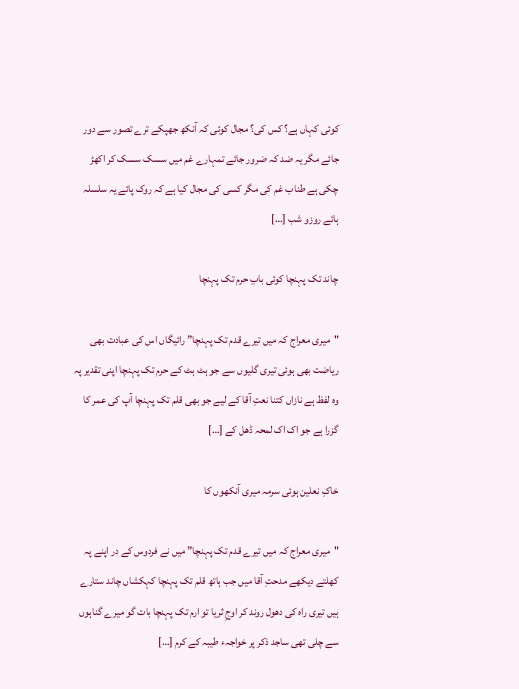کوئی کہاں ہے؟ کس کی؟ مجال کوئی کہ آنکھ جھپکے ترے تصور سے دور جائے مگر یہ ضد کہ ضرور جائے تمہارے غم میں سسک سسک کر اکھڑ چکی ہے طناب غم کی مگر کسی کی مجال کیا ہے کہ روک پائے یہ سلسلہ ہائے روزو شب […]

چاند تک پہنچا کوئی بابِ حرم تک پہنچا

"میری معراج کہ میں تیرے قدم تک پہنچا” رائیگاں اس کی عبادت بھی ریاضت بھی ہوئی تیری گلیوں سے جو ہٹ ہٹ کے حرم تک پہنچا اپنی تقدیر پہ وہ لفظ ہے نازاں کتنا نعتِ آقا کے لیے جو بھی قلم تک پہنچا آپ کی عمر کا گزرا ہے جو اک اک لمحہ ڈھل کے […]

خاکِ نعلین ہوئی سرمہ میری آنکھوں کا

"میری معراج کہ میں تیرے قدم تک پہنچا” میں نے فردوس کے در اپنے پہ کھلتے دیکھے مدحتِ آقا میں جب ہاتھ قلم تک پہنچا کہکشاں چاند ستارے ہیں تیری راہ کی دھول روند کر اوجِ ثریا تو ارم تک پہنچا بات گو میرے گناہوں سے چلی تھی ساجد ذکر پر خواجہء طیبہ کے کرم […]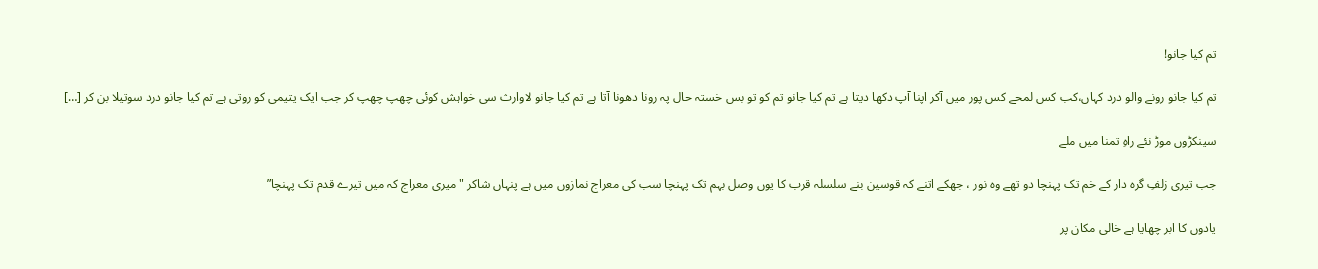تم کیا جانو!

تم کیا جانو رونے والو درد کہاں،کب کس لمحے کس پور میں آکر اپنا آپ دکھا دیتا ہے تم کیا جانو تم کو تو بس خستہ حال پہ رونا دھونا آتا ہے تم کیا جانو لاوارث سی خواہش کوئی چھپ چھپ کر جب ایک یتیمی کو روتی ہے تم کیا جانو درد سوتیلا بن کر […]

سینکڑوں موڑ نئے راہِ تمنا میں ملے

جب تیری زلفِ گرہ دار کے خم تک پہنچا دو تھے وہ نور ، جھکے اتنے کہ قوسین بنے سلسلہ قرب کا یوں وصل بہم تک پہنچا سب کی معراج نمازوں میں ہے پنہاں شاکر "میری معراج کہ میں تیرے قدم تک پہنچا”

یادوں کا ابر چھایا ہے خالی مکان پر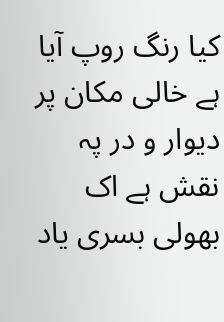کیا رنگ روپ آیا ہے خالی مکان پر دیوار و در پہ نقش ہے اک بھولی بسری یاد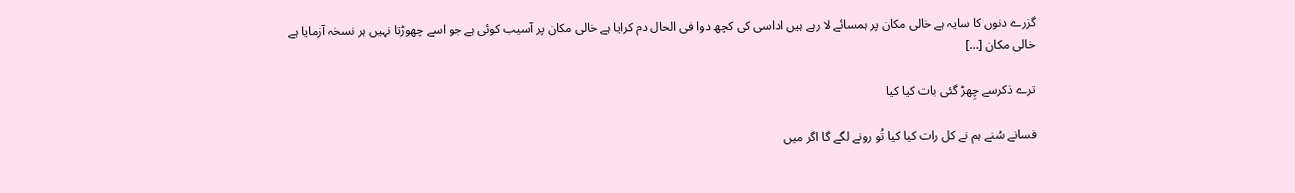گزرے دنوں کا سایہ ہے خالی مکان پر ہمسائے لا رہے ہیں اداسی کی کچھ دوا فی الحال دم کرایا ہے خالی مکان پر آسیب کوئی ہے جو اسے چھوڑتا نہیں ہر نسخہ آزمایا ہے خالی مکان […]

ترے ذکرسے چِھڑ گئی بات کیا کیا

فسانے سُنے ہم نے کل رات کیا کیا تُو رونے لگے گا اگر میں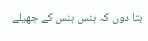بتا دوں کہ ہنس ہنس کے جھیلے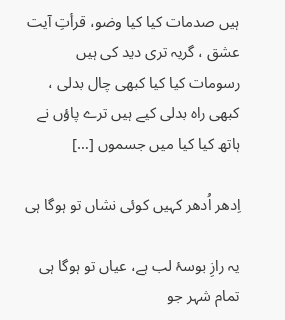ہیں صدمات کیا کیا وضو، قرأتِ آیت عشق ، گریہ تری دید کی ہیں رسومات کیا کیا کبھی چال بدلی ، کبھی راہ بدلی کیے ہیں ترے پاؤں نے ہاتھ کیا کیا میں جسموں […]

اِدھر اُدھر کہیں کوئی نشاں تو ہوگا ہی

یہ رازِ بوسۂ لب ہے، عیاں تو ہوگا ہی تمام شہر جو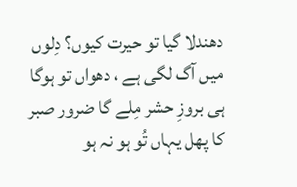دھندلا گیا تو حیرت کیوں؟ دِلوں میں آگ لگی ہے ، دھواں تو ہوگا ہی بروزِ حشر مِلے گا ضرور صبر کا پھل یہاں تُو ہو نہ ہو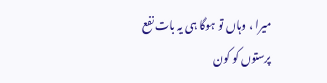میرا ، وہاں تو ہوگا ہی یہ بات نفع پرستوں کو کون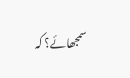سمجھائے؟ کہ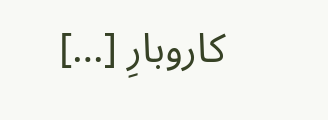کاروبارِ […]